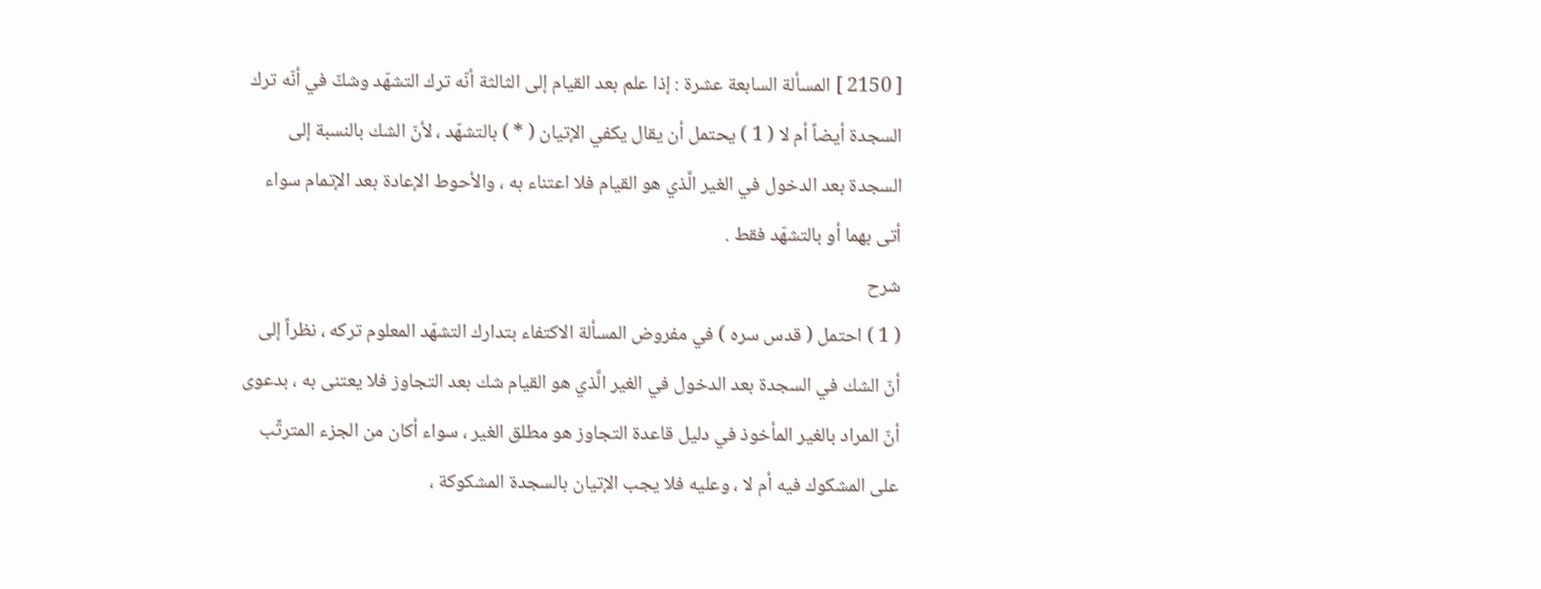[ 2150 ] المسألة السابعة عشرة : إذا علم بعد القيام إلى الثالثة أنّه ترك التشهّد وشكّ في أنّه ترك السجدة أيضاً أم لا ( 1 ) يحتمل أن يقال يكفي الإتيان ( * ) بالتشهّد ، لأنّ الشك بالنسبة إلى السجدة بعد الدخول في الغير الَّذي هو القيام فلا اعتناء به ، والأحوط الإعادة بعد الإتمام سواء أتى بهما أو بالتشهّد فقط .
شرح
( 1 ) احتمل ( قدس سره ) في مفروض المسألة الاكتفاء بتدارك التشهّد المعلوم تركه ، نظراً إلى أنّ الشك في السجدة بعد الدخول في الغير الَّذي هو القيام شك بعد التجاوز فلا يعتنى به ، بدعوى أنّ المراد بالغير المأخوذ في دليل قاعدة التجاوز هو مطلق الغير ، سواء أكان من الجزء المترتِّب على المشكوك فيه أم لا ، وعليه فلا يجب الإتيان بالسجدة المشكوكة ،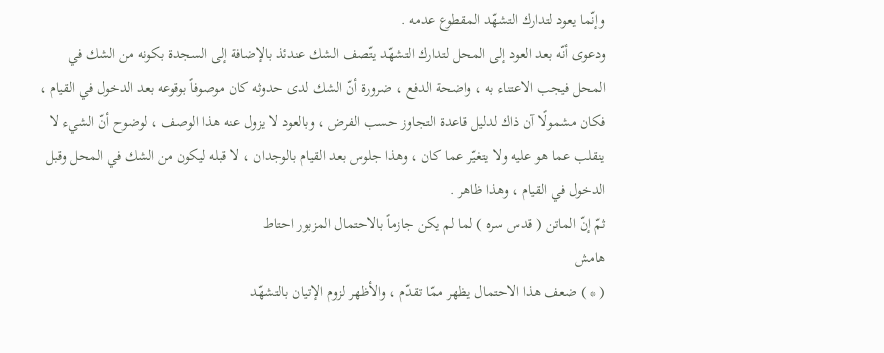وإنّما يعود لتدارك التشهّد المقطوع عدمه .
ودعوى أنّه بعد العود إلى المحل لتدارك التشهّد يتّصف الشك عندئذ بالإضافة إلى السجدة بكونه من الشك في المحل فيجب الاعتناء به ، واضحة الدفع ، ضرورة أنّ الشك لدى حدوثه كان موصوفاً بوقوعه بعد الدخول في القيام ، فكان مشمولًا آن ذاك لدليل قاعدة التجاوز حسب الفرض ، وبالعود لا يزول عنه هذا الوصف ، لوضوح أنّ الشيء لا ينقلب عما هو عليه ولا يتغيّر عما كان ، وهذا جلوس بعد القيام بالوجدان ، لا قبله ليكون من الشك في المحل وقبل الدخول في القيام ، وهذا ظاهر .
ثمّ إنّ الماتن ( قدس سره ) لما لم يكن جازماً بالاحتمال المزبور احتاط
هامش
( * ) ضعف هذا الاحتمال يظهر ممّا تقدّم ، والأظهر لزوم الإتيان بالتشهّد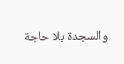والسجدة بلا حاجة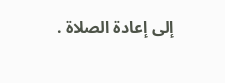إلى إعادة الصلاة .